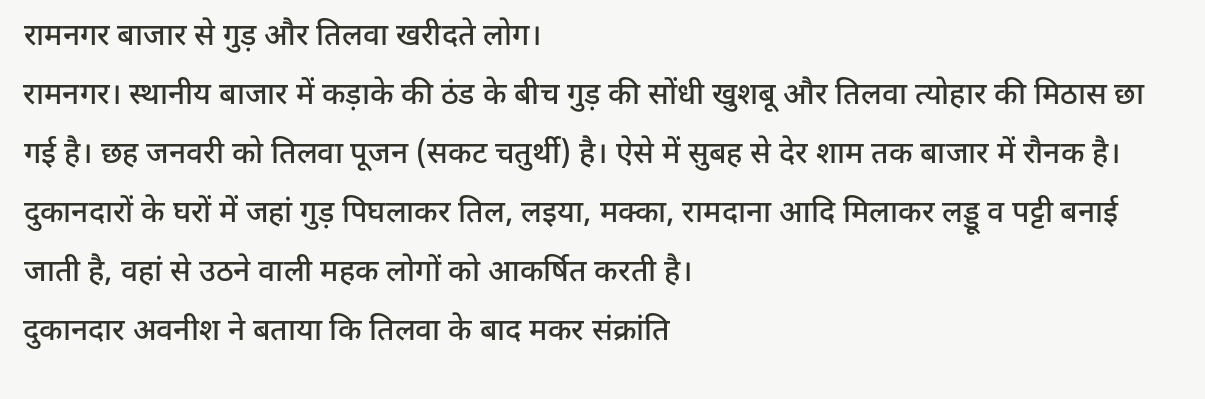रामनगर बाजार से गुड़ और तिलवा खरीदते लोग।
रामनगर। स्थानीय बाजार में कड़ाके की ठंड के बीच गुड़ की सोंधी खुशबू और तिलवा त्योहार की मिठास छा गई है। छह जनवरी को तिलवा पूजन (सकट चतुर्थी) है। ऐसे में सुबह से देर शाम तक बाजार में रौनक है। दुकानदारों के घरों में जहां गुड़ पिघलाकर तिल, लइया, मक्का, रामदाना आदि मिलाकर लड्डू व पट्टी बनाई जाती है, वहां से उठने वाली महक लोगों को आकर्षित करती है।
दुकानदार अवनीश ने बताया कि तिलवा के बाद मकर संक्रांति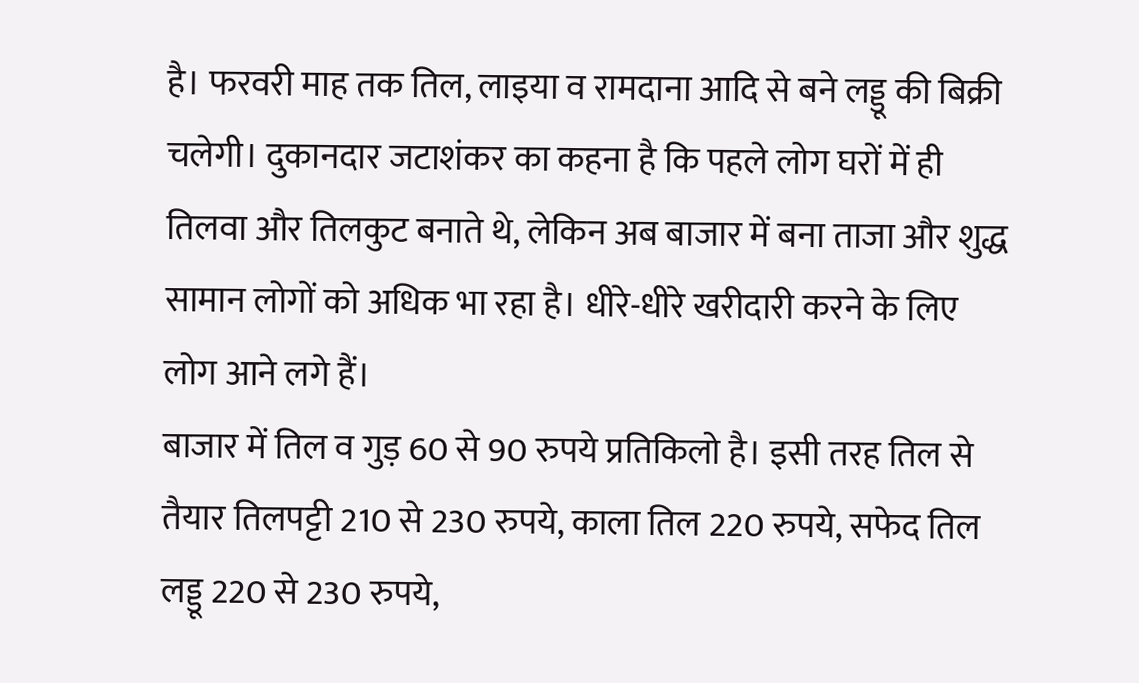है। फरवरी माह तक तिल, लाइया व रामदाना आदि से बने लड्डू की बिक्री चलेगी। दुकानदार जटाशंकर का कहना है कि पहले लोग घरों में ही तिलवा और तिलकुट बनाते थे, लेकिन अब बाजार में बना ताजा और शुद्ध सामान लोगों को अधिक भा रहा है। धीरे-धीरे खरीदारी करने के लिए लोग आने लगे हैं।
बाजार में तिल व गुड़ 60 से 90 रुपये प्रतिकिलो है। इसी तरह तिल से तैयार तिलपट्टी 210 से 230 रुपये, काला तिल 220 रुपये, सफेद तिल लड्डू 220 से 230 रुपये,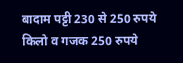बादाम पट्टी 230 से 250 रुपये किलो व गजक 250 रुपये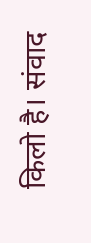किलो है। संवाद